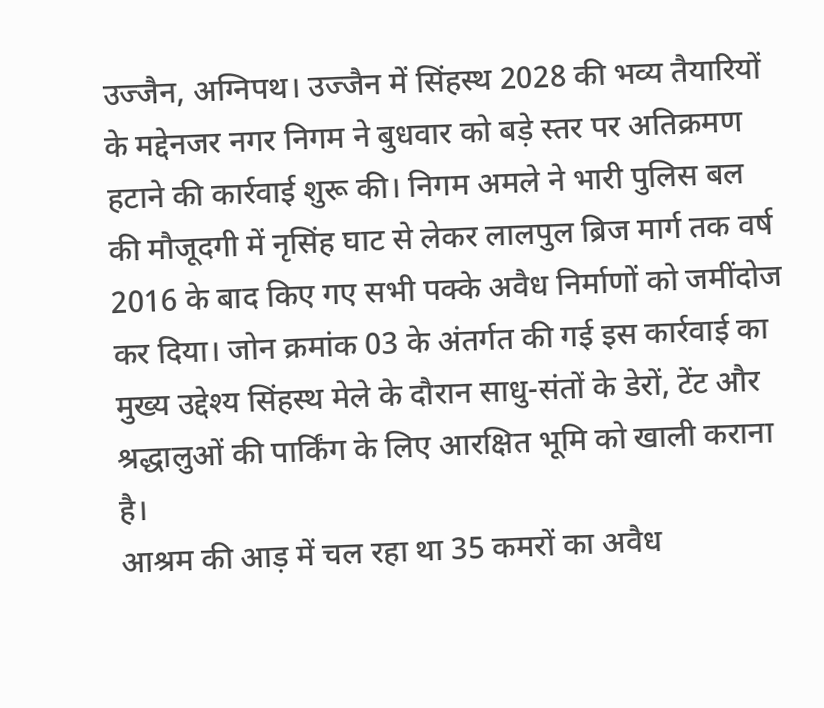उज्जैन, अग्निपथ। उज्जैन में सिंहस्थ 2028 की भव्य तैयारियों के मद्देनजर नगर निगम ने बुधवार को बड़े स्तर पर अतिक्रमण हटाने की कार्रवाई शुरू की। निगम अमले ने भारी पुलिस बल की मौजूदगी में नृसिंह घाट से लेकर लालपुल ब्रिज मार्ग तक वर्ष 2016 के बाद किए गए सभी पक्के अवैध निर्माणों को जमींदोज कर दिया। जोन क्रमांक 03 के अंतर्गत की गई इस कार्रवाई का मुख्य उद्देश्य सिंहस्थ मेले के दौरान साधु-संतों के डेरों, टेंट और श्रद्धालुओं की पार्किंग के लिए आरक्षित भूमि को खाली कराना है।
आश्रम की आड़ में चल रहा था 35 कमरों का अवैध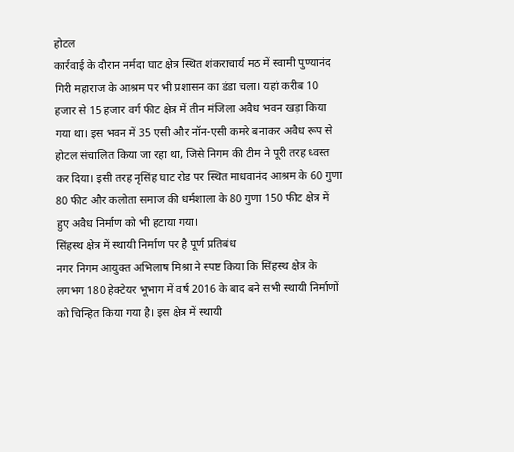होटल
कार्रवाई के दौरान नर्मदा घाट क्षेत्र स्थित शंकराचार्य मठ में स्वामी पुण्यानंद गिरी महाराज के आश्रम पर भी प्रशासन का डंडा चला। यहां करीब 10 हजार से 15 हजार वर्ग फीट क्षेत्र में तीन मंजिला अवैध भवन खड़ा किया गया था। इस भवन में 35 एसी और नॉन-एसी कमरे बनाकर अवैध रूप से होटल संचालित किया जा रहा था, जिसे निगम की टीम ने पूरी तरह ध्वस्त कर दिया। इसी तरह नृसिंह घाट रोड पर स्थित माधवानंद आश्रम के 60 गुणा 80 फीट और कलोता समाज की धर्मशाला के 80 गुणा 150 फीट क्षेत्र में हुए अवैध निर्माण को भी हटाया गया।
सिंहस्थ क्षेत्र में स्थायी निर्माण पर है पूर्ण प्रतिबंध
नगर निगम आयुक्त अभिलाष मिश्रा ने स्पष्ट किया कि सिंहस्थ क्षेत्र के लगभग 180 हेक्टेयर भूभाग में वर्ष 2016 के बाद बने सभी स्थायी निर्माणों को चिन्हित किया गया है। इस क्षेत्र में स्थायी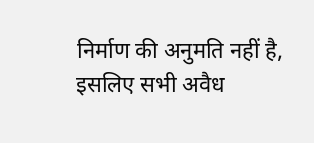निर्माण की अनुमति नहीं है, इसलिए सभी अवैध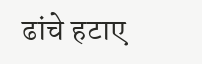ढांचे हटाए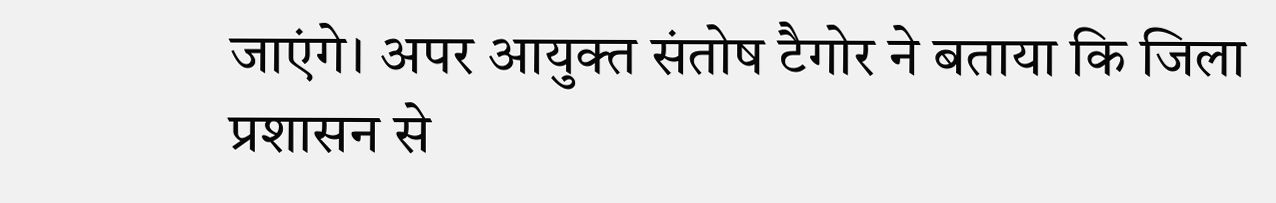जाएंगे। अपर आयुक्त संतोष टैगोर ने बताया कि जिला प्रशासन से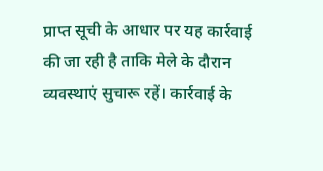प्राप्त सूची के आधार पर यह कार्रवाई की जा रही है ताकि मेले के दौरान व्यवस्थाएं सुचारू रहें। कार्रवाई के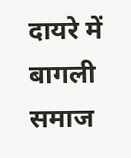दायरे में बागली समाज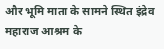और भूमि माता के सामने स्थित इंद्रेव महाराज आश्रम के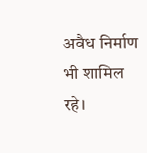अवैध निर्माण भी शामिल रहे।